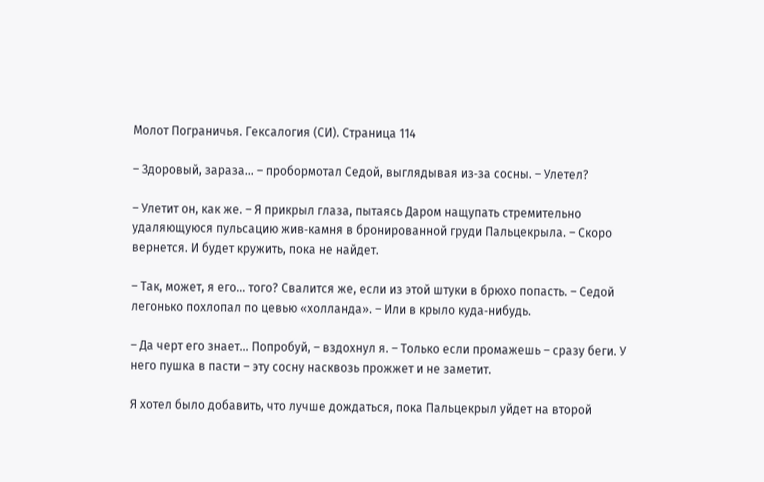Молот Пограничья. Гексалогия (СИ). Страница 114

– Здоровый, зараза… – пробормотал Седой, выглядывая из‑за сосны. – Улетел?

– Улетит он, как же. – Я прикрыл глаза, пытаясь Даром нащупать стремительно удаляющуюся пульсацию жив‑камня в бронированной груди Пальцекрыла. – Скоро вернется. И будет кружить, пока не найдет.

– Так, может, я его… того? Свалится же, если из этой штуки в брюхо попасть. – Седой легонько похлопал по цевью «холланда». – Или в крыло куда‑нибудь.

– Да черт его знает… Попробуй, – вздохнул я. – Только если промажешь – сразу беги. У него пушка в пасти – эту сосну насквозь прожжет и не заметит.

Я хотел было добавить, что лучше дождаться, пока Пальцекрыл уйдет на второй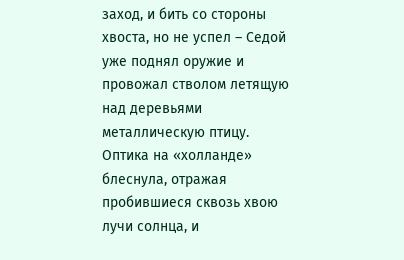заход, и бить со стороны хвоста, но не успел – Седой уже поднял оружие и провожал стволом летящую над деревьями металлическую птицу. Оптика на «холланде» блеснула, отражая пробившиеся сквозь хвою лучи солнца, и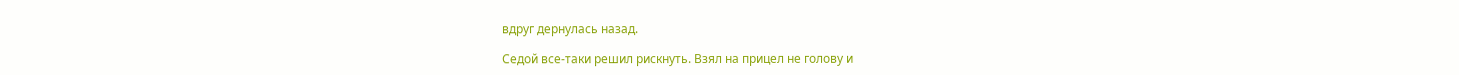вдруг дернулась назад.

Седой все‑таки решил рискнуть. Взял на прицел не голову и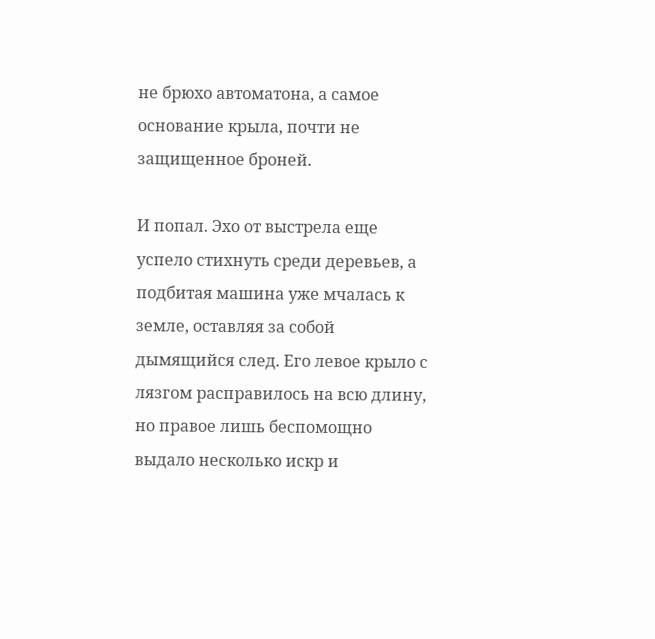не брюхо автоматона, а самое основание крыла, почти не защищенное броней.

И попал. Эхо от выстрела еще успело стихнуть среди деревьев, а подбитая машина уже мчалась к земле, оставляя за собой дымящийся след. Его левое крыло с лязгом расправилось на всю длину, но правое лишь беспомощно выдало несколько искр и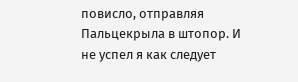повисло, отправляя Пальцекрыла в штопор. И не успел я как следует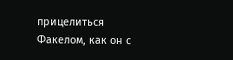прицелиться Факелом, как он с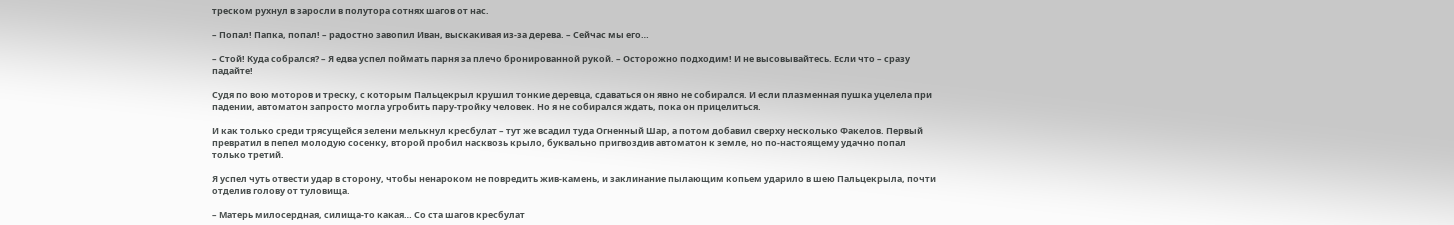треском рухнул в заросли в полутора сотнях шагов от нас.

– Попал! Папка, попал! – радостно завопил Иван, выскакивая из‑за дерева. – Сейчас мы его…

– Стой! Куда собрался? – Я едва успел поймать парня за плечо бронированной рукой. – Осторожно подходим! И не высовывайтесь. Если что – сразу падайте!

Судя по вою моторов и треску, с которым Пальцекрыл крушил тонкие деревца, сдаваться он явно не собирался. И если плазменная пушка уцелела при падении, автоматон запросто могла угробить пару‑тройку человек. Но я не собирался ждать, пока он прицелиться.

И как только среди трясущейся зелени мелькнул кресбулат – тут же всадил туда Огненный Шар, а потом добавил сверху несколько Факелов. Первый превратил в пепел молодую сосенку, второй пробил насквозь крыло, буквально пригвоздив автоматон к земле, но по‑настоящему удачно попал только третий.

Я успел чуть отвести удар в сторону, чтобы ненароком не повредить жив‑камень, и заклинание пылающим копьем ударило в шею Пальцекрыла, почти отделив голову от туловища.

– Матерь милосердная, силища‑то какая… Со ста шагов кресбулат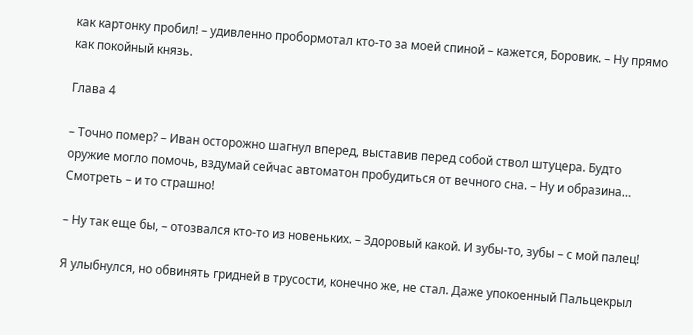как картонку пробил! – удивленно пробормотал кто‑то за моей спиной – кажется, Боровик. – Ну прямо как покойный князь.

Глава 4

– Точно помер? – Иван осторожно шагнул вперед, выставив перед собой ствол штуцера. Будто оружие могло помочь, вздумай сейчас автоматон пробудиться от вечного сна. – Ну и образина… Смотреть – и то страшно!

– Ну так еще бы, – отозвался кто‑то из новеньких. – Здоровый какой. И зубы‑то, зубы – с мой палец!

Я улыбнулся, но обвинять гридней в трусости, конечно же, не стал. Даже упокоенный Пальцекрыл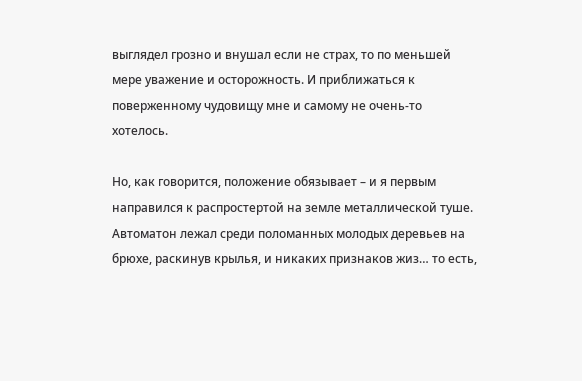выглядел грозно и внушал если не страх, то по меньшей мере уважение и осторожность. И приближаться к поверженному чудовищу мне и самому не очень‑то хотелось.

Но, как говорится, положение обязывает – и я первым направился к распростертой на земле металлической туше. Автоматон лежал среди поломанных молодых деревьев на брюхе, раскинув крылья, и никаких признаков жиз… то есть,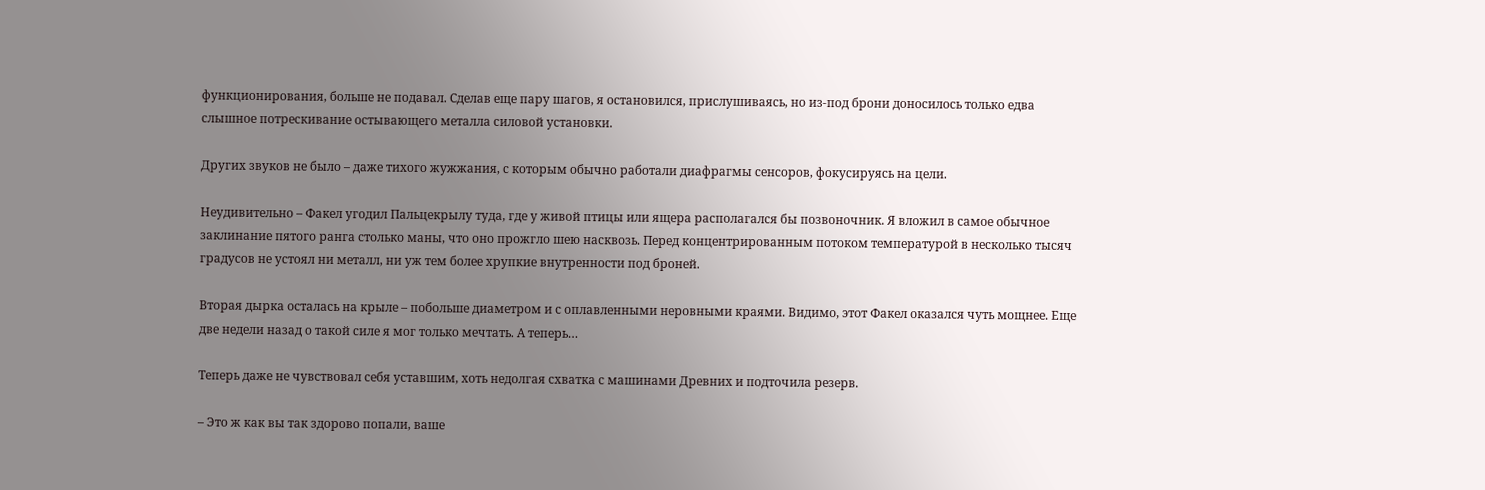функционирования, больше не подавал. Сделав еще пару шагов, я остановился, прислушиваясь, но из‑под брони доносилось только едва слышное потрескивание остывающего металла силовой установки.

Других звуков не было – даже тихого жужжания, с которым обычно работали диафрагмы сенсоров, фокусируясь на цели.

Неудивительно – Факел угодил Пальцекрылу туда, где у живой птицы или ящера располагался бы позвоночник. Я вложил в самое обычное заклинание пятого ранга столько маны, что оно прожгло шею насквозь. Перед концентрированным потоком температурой в несколько тысяч градусов не устоял ни металл, ни уж тем более хрупкие внутренности под броней.

Вторая дырка осталась на крыле – побольше диаметром и с оплавленными неровными краями. Видимо, этот Факел оказался чуть мощнее. Еще две недели назад о такой силе я мог только мечтать. А теперь…

Теперь даже не чувствовал себя уставшим, хоть недолгая схватка с машинами Древних и подточила резерв.

– Это ж как вы так здорово попали, ваше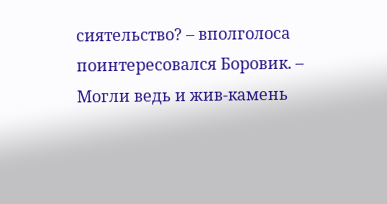сиятельство? – вполголоса поинтересовался Боровик. – Могли ведь и жив‑камень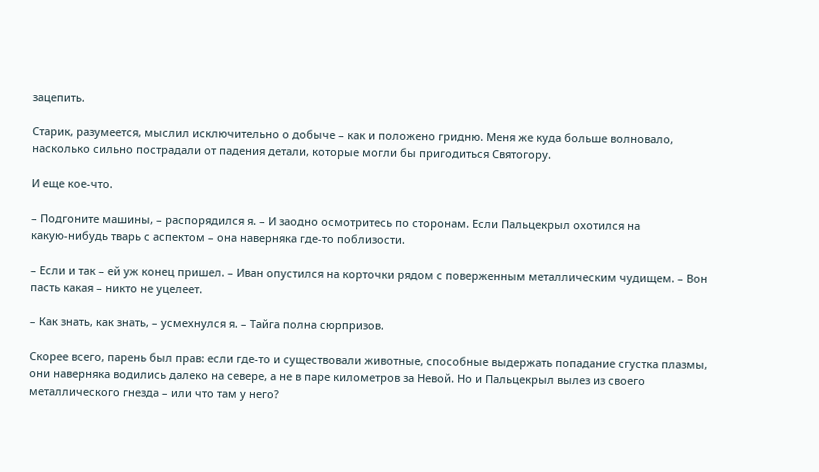зацепить.

Старик, разумеется, мыслил исключительно о добыче – как и положено гридню. Меня же куда больше волновало, насколько сильно пострадали от падения детали, которые могли бы пригодиться Святогору.

И еще кое‑что.

– Подгоните машины, – распорядился я. – И заодно осмотритесь по сторонам. Если Пальцекрыл охотился на какую‑нибудь тварь с аспектом – она наверняка где‑то поблизости.

– Если и так – ей уж конец пришел. – Иван опустился на корточки рядом с поверженным металлическим чудищем. – Вон пасть какая – никто не уцелеет.

– Как знать, как знать, – усмехнулся я. – Тайга полна сюрпризов.

Скорее всего, парень был прав: если где‑то и существовали животные, способные выдержать попадание сгустка плазмы, они наверняка водились далеко на севере, а не в паре километров за Невой. Но и Пальцекрыл вылез из своего металлического гнезда – или что там у него?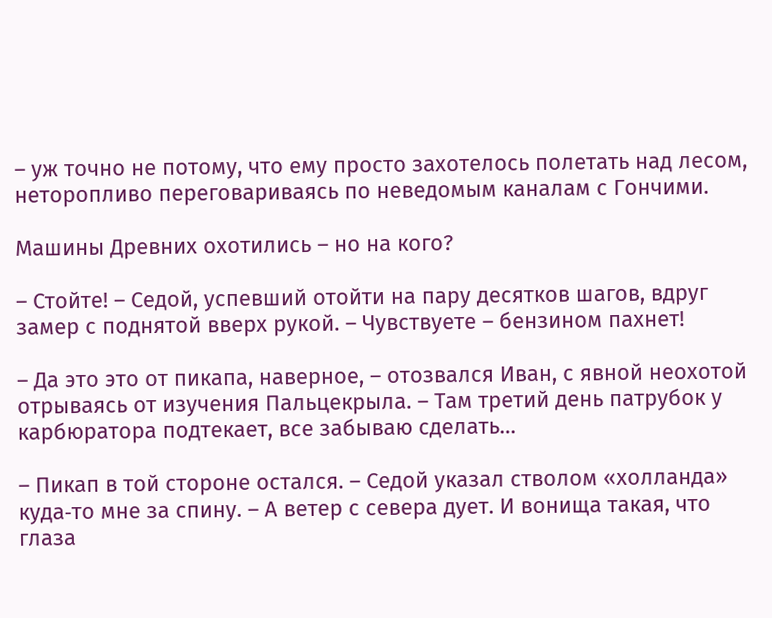– уж точно не потому, что ему просто захотелось полетать над лесом, неторопливо переговариваясь по неведомым каналам с Гончими.

Машины Древних охотились – но на кого?

– Стойте! – Седой, успевший отойти на пару десятков шагов, вдруг замер с поднятой вверх рукой. – Чувствуете – бензином пахнет!

– Да это это от пикапа, наверное, – отозвался Иван, с явной неохотой отрываясь от изучения Пальцекрыла. – Там третий день патрубок у карбюратора подтекает, все забываю сделать…

– Пикап в той стороне остался. – Седой указал стволом «холланда» куда‑то мне за спину. – А ветер с севера дует. И вонища такая, что глаза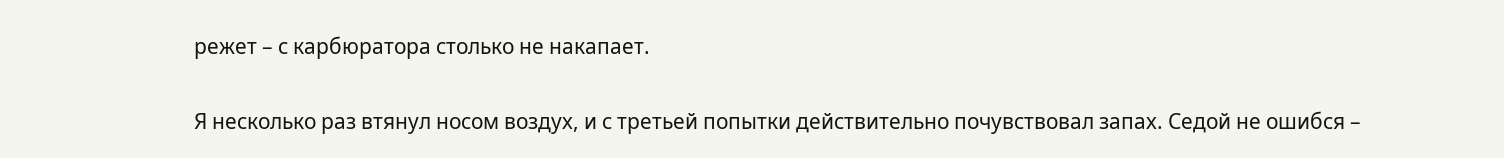режет – с карбюратора столько не накапает.

Я несколько раз втянул носом воздух, и с третьей попытки действительно почувствовал запах. Седой не ошибся –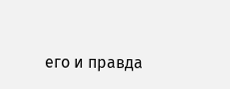его и правда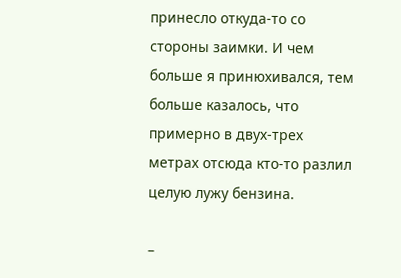принесло откуда‑то со стороны заимки. И чем больше я принюхивался, тем больше казалось, что примерно в двух‑трех метрах отсюда кто‑то разлил целую лужу бензина.

–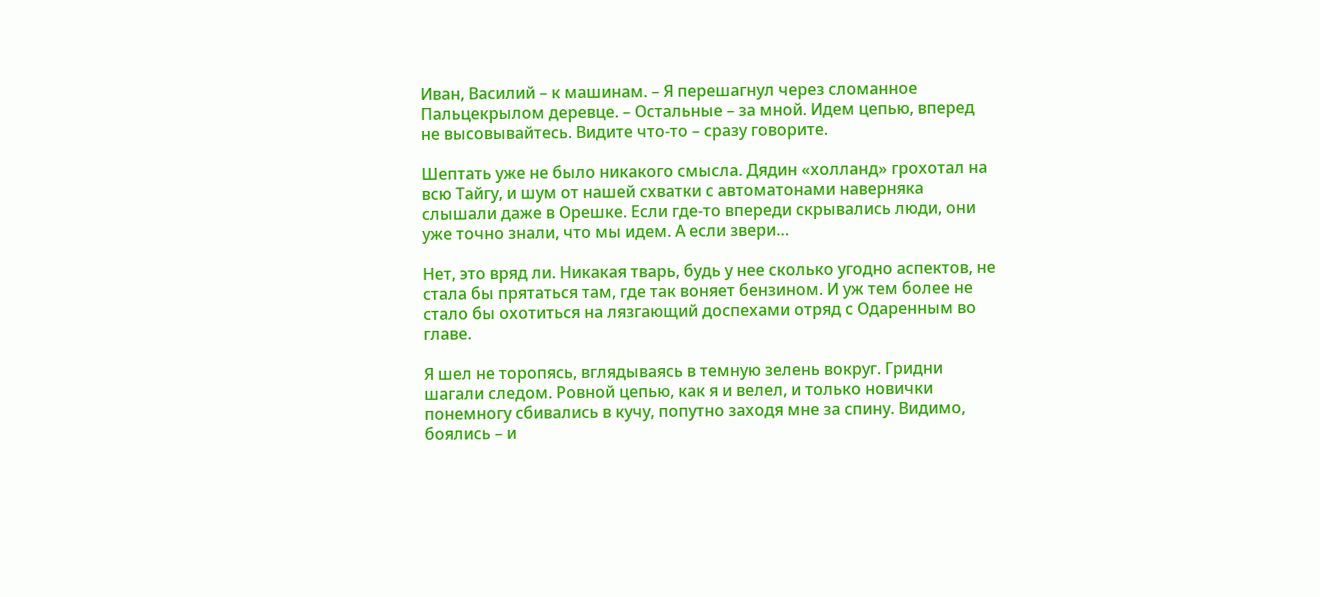Иван, Василий – к машинам. – Я перешагнул через сломанное Пальцекрылом деревце. – Остальные – за мной. Идем цепью, вперед не высовывайтесь. Видите что‑то – сразу говорите.

Шептать уже не было никакого смысла. Дядин «холланд» грохотал на всю Тайгу, и шум от нашей схватки с автоматонами наверняка слышали даже в Орешке. Если где‑то впереди скрывались люди, они уже точно знали, что мы идем. А если звери…

Нет, это вряд ли. Никакая тварь, будь у нее сколько угодно аспектов, не стала бы прятаться там, где так воняет бензином. И уж тем более не стало бы охотиться на лязгающий доспехами отряд с Одаренным во главе.

Я шел не торопясь, вглядываясь в темную зелень вокруг. Гридни шагали следом. Ровной цепью, как я и велел, и только новички понемногу сбивались в кучу, попутно заходя мне за спину. Видимо, боялись – и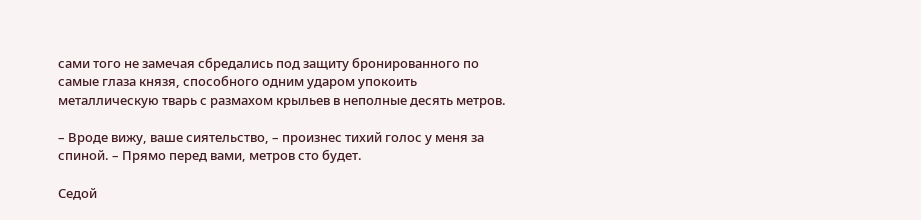сами того не замечая сбредались под защиту бронированного по самые глаза князя, способного одним ударом упокоить металлическую тварь с размахом крыльев в неполные десять метров.

– Вроде вижу, ваше сиятельство, – произнес тихий голос у меня за спиной. – Прямо перед вами, метров сто будет.

Седой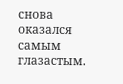снова оказался самым глазастым.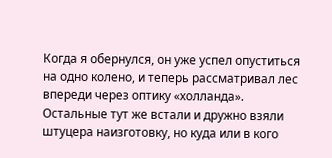Когда я обернулся, он уже успел опуститься на одно колено, и теперь рассматривал лес впереди через оптику «холланда». Остальные тут же встали и дружно взяли штуцера наизготовку, но куда или в кого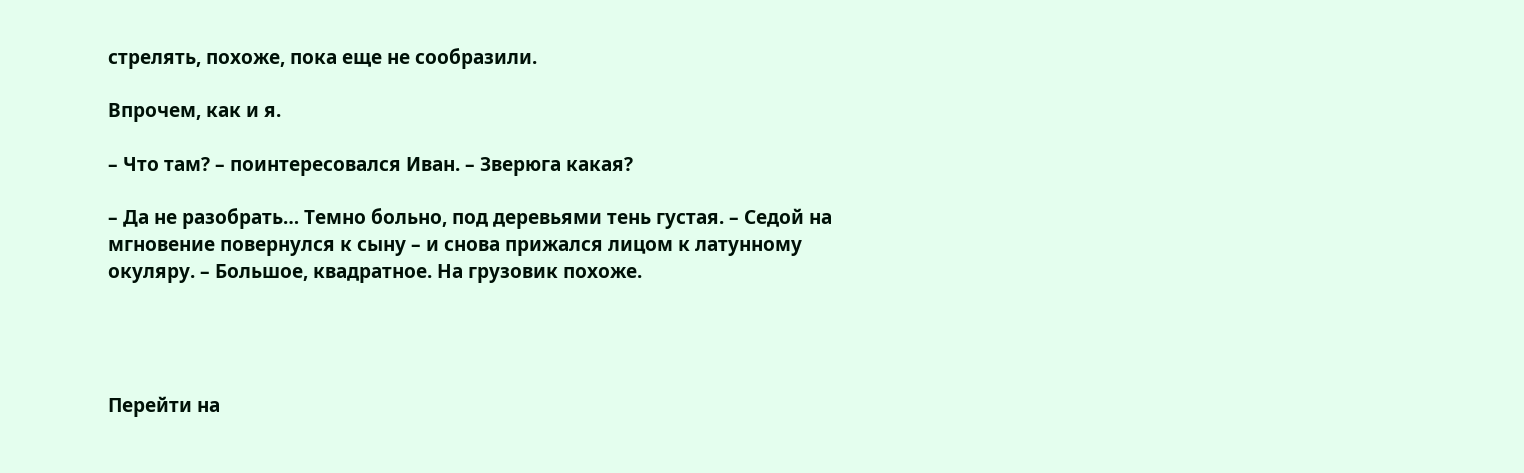стрелять, похоже, пока еще не сообразили.

Впрочем, как и я.

– Что там? – поинтересовался Иван. – Зверюга какая?

– Да не разобрать… Темно больно, под деревьями тень густая. – Седой на мгновение повернулся к сыну – и снова прижался лицом к латунному окуляру. – Большое, квадратное. На грузовик похоже.




Перейти на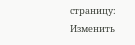страницу:
Изменить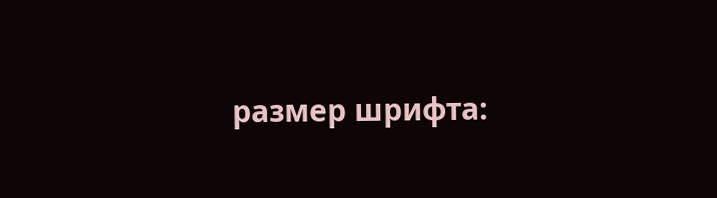размер шрифта: